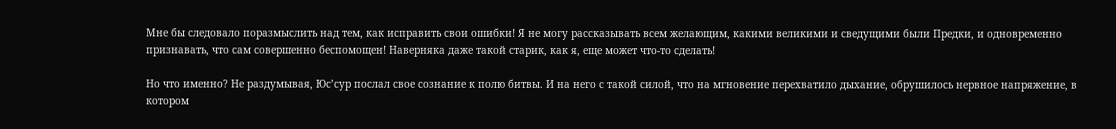Мне бы следовало поразмыслить над тем, как исправить свои ошибки! Я не могу рассказывать всем желающим, какими великими и сведущими были Предки, и одновременно признавать, что сам совершенно беспомощен! Наверняка даже такой старик, как я, еще может что-то сделать!

Но что именно? Не раздумывая, Юс’сур послал свое сознание к полю битвы. И на него с такой силой, что на мгновение перехватило дыхание, обрушилось нервное напряжение, в котором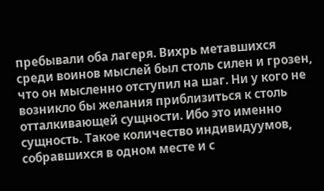пребывали оба лагеря. Вихрь метавшихся среди воинов мыслей был столь силен и грозен, что он мысленно отступил на шаг. Ни у кого не возникло бы желания приблизиться к столь отталкивающей сущности. Ибо это именно сущность. Такое количество индивидуумов, собравшихся в одном месте и с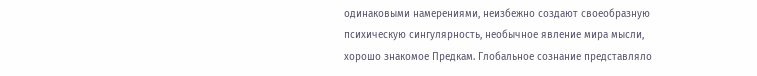одинаковыми намерениями, неизбежно создают своеобразную психическую сингулярность, необычное явление мира мысли, хорошо знакомое Предкам. Глобальное сознание представляло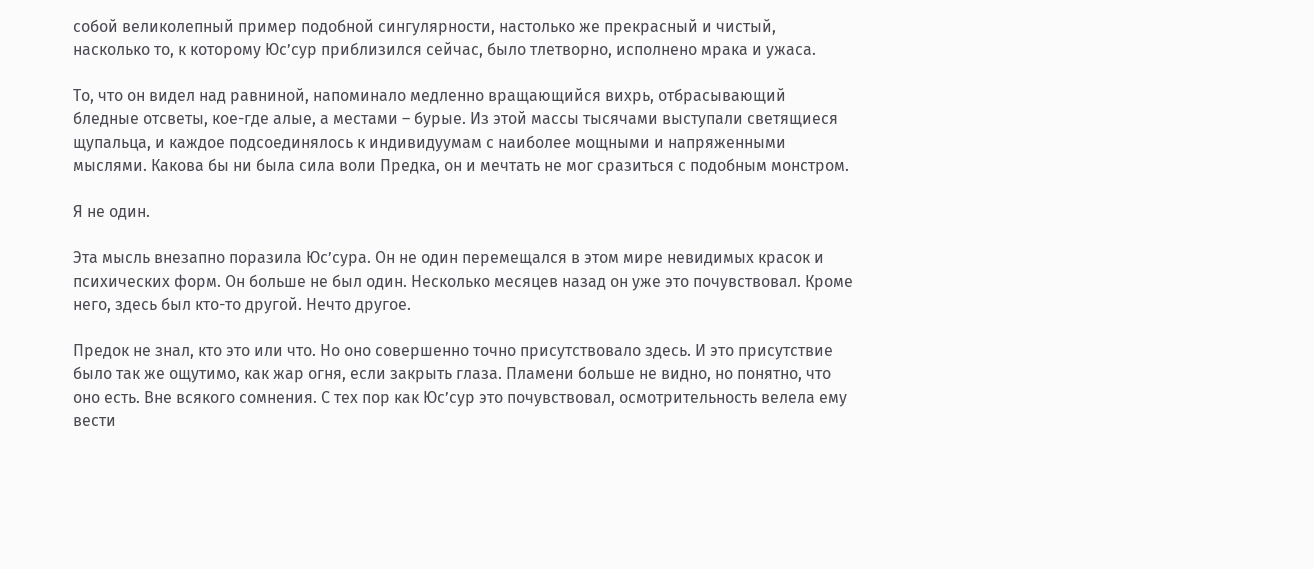собой великолепный пример подобной сингулярности, настолько же прекрасный и чистый, насколько то, к которому Юс’сур приблизился сейчас, было тлетворно, исполнено мрака и ужаса.

То, что он видел над равниной, напоминало медленно вращающийся вихрь, отбрасывающий бледные отсветы, кое-где алые, а местами – бурые. Из этой массы тысячами выступали светящиеся щупальца, и каждое подсоединялось к индивидуумам с наиболее мощными и напряженными мыслями. Какова бы ни была сила воли Предка, он и мечтать не мог сразиться с подобным монстром.

Я не один.

Эта мысль внезапно поразила Юс’сура. Он не один перемещался в этом мире невидимых красок и психических форм. Он больше не был один. Несколько месяцев назад он уже это почувствовал. Кроме него, здесь был кто-то другой. Нечто другое.

Предок не знал, кто это или что. Но оно совершенно точно присутствовало здесь. И это присутствие было так же ощутимо, как жар огня, если закрыть глаза. Пламени больше не видно, но понятно, что оно есть. Вне всякого сомнения. С тех пор как Юс’сур это почувствовал, осмотрительность велела ему вести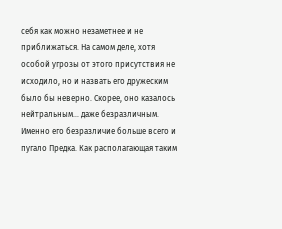себя как можно незаметнее и не приближаться. На самом деле, хотя особой угрозы от этого присутствия не исходило, но и назвать его дружеским было бы неверно. Скорее, оно казалось нейтральным… даже безразличным. Именно его безразличие больше всего и пугало Предка. Как располагающая таким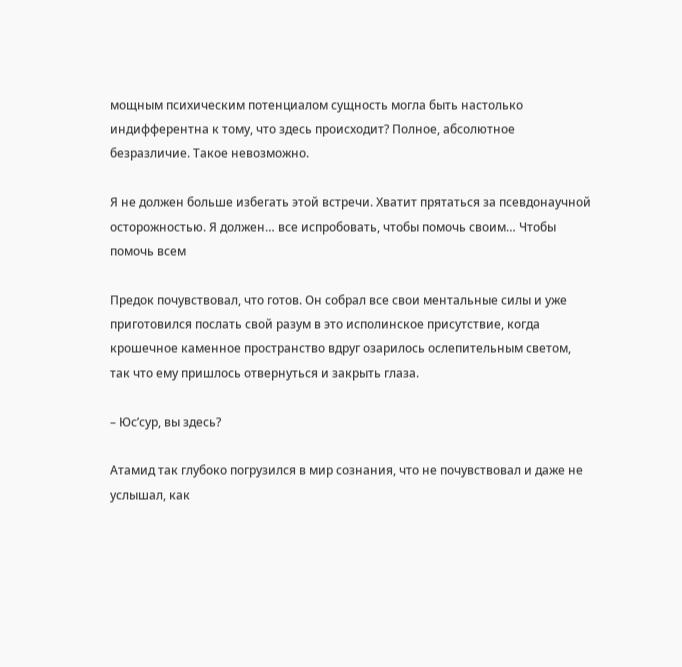мощным психическим потенциалом сущность могла быть настолько индифферентна к тому, что здесь происходит? Полное, абсолютное безразличие. Такое невозможно.

Я не должен больше избегать этой встречи. Хватит прятаться за псевдонаучной осторожностью. Я должен… все испробовать, чтобы помочь своим… Чтобы помочь всем

Предок почувствовал, что готов. Он собрал все свои ментальные силы и уже приготовился послать свой разум в это исполинское присутствие, когда крошечное каменное пространство вдруг озарилось ослепительным светом, так что ему пришлось отвернуться и закрыть глаза.

– Юс’сур, вы здесь?

Атамид так глубоко погрузился в мир сознания, что не почувствовал и даже не услышал, как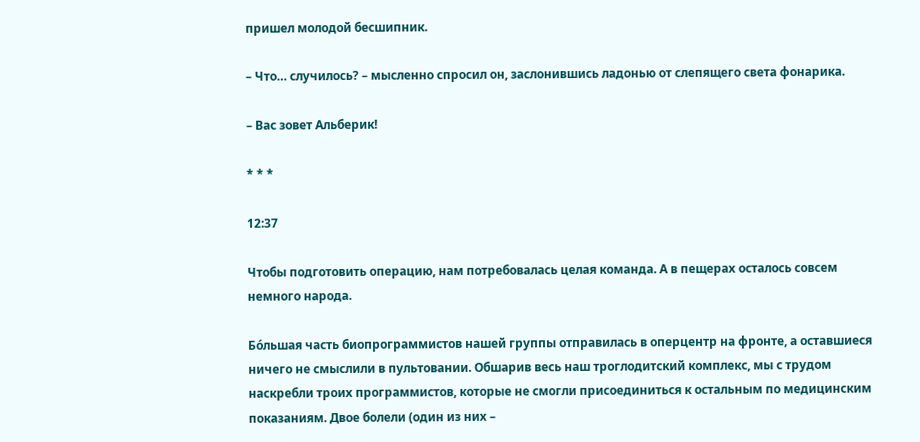пришел молодой бесшипник.

– Что… случилось? – мысленно спросил он, заслонившись ладонью от слепящего света фонарика.

– Вас зовет Альберик!

* * *

12:37

Чтобы подготовить операцию, нам потребовалась целая команда. А в пещерах осталось совсем немного народа.

Бо́льшая часть биопрограммистов нашей группы отправилась в оперцентр на фронте, а оставшиеся ничего не смыслили в пультовании. Обшарив весь наш троглодитский комплекс, мы с трудом наскребли троих программистов, которые не смогли присоединиться к остальным по медицинским показаниям. Двое болели (один из них –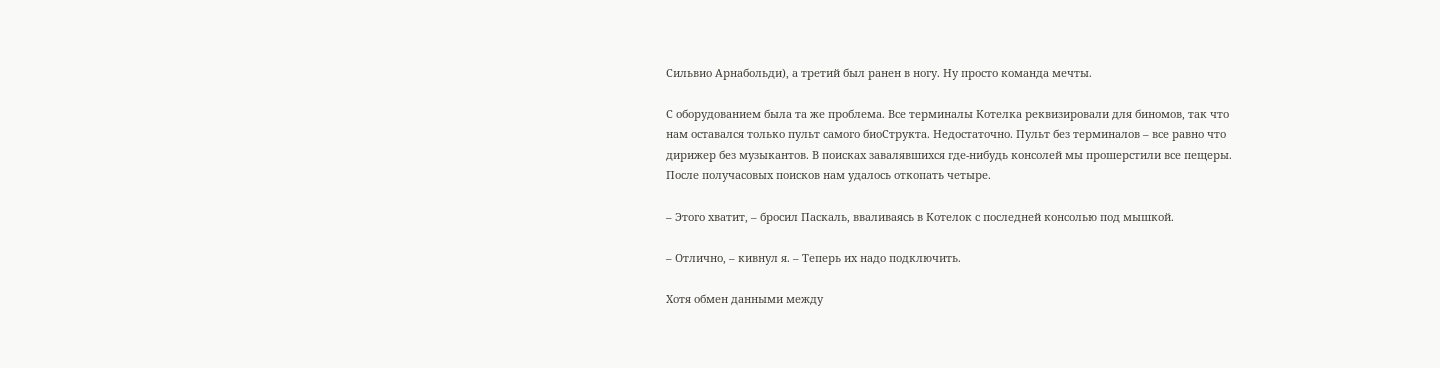Сильвио Арнабольди), а третий был ранен в ногу. Ну просто команда мечты.

С оборудованием была та же проблема. Все терминалы Котелка реквизировали для биномов, так что нам оставался только пульт самого биоСтрукта. Недостаточно. Пульт без терминалов – все равно что дирижер без музыкантов. В поисках завалявшихся где-нибудь консолей мы прошерстили все пещеры. После получасовых поисков нам удалось откопать четыре.

– Этого хватит, – бросил Паскаль, вваливаясь в Котелок с последней консолью под мышкой.

– Отлично, – кивнул я. – Теперь их надо подключить.

Хотя обмен данными между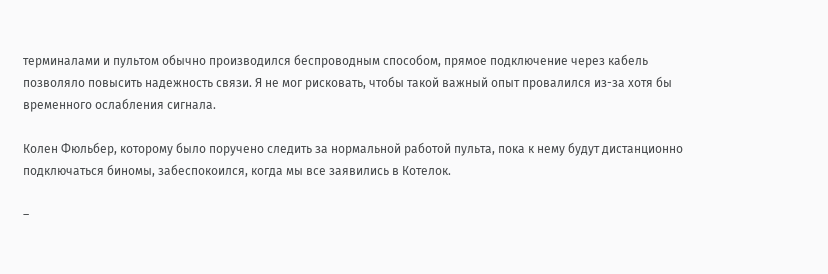терминалами и пультом обычно производился беспроводным способом, прямое подключение через кабель позволяло повысить надежность связи. Я не мог рисковать, чтобы такой важный опыт провалился из-за хотя бы временного ослабления сигнала.

Колен Фюльбер, которому было поручено следить за нормальной работой пульта, пока к нему будут дистанционно подключаться биномы, забеспокоился, когда мы все заявились в Котелок.

–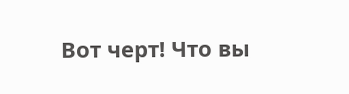Вот черт! Что вы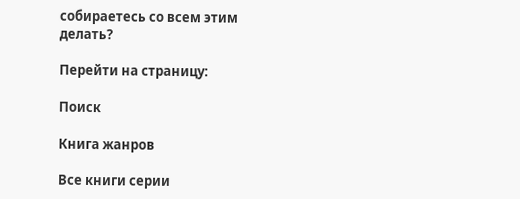собираетесь со всем этим делать?

Перейти на страницу:

Поиск

Книга жанров

Все книги серии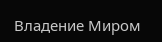Владение Миром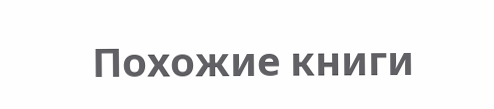Похожие книги